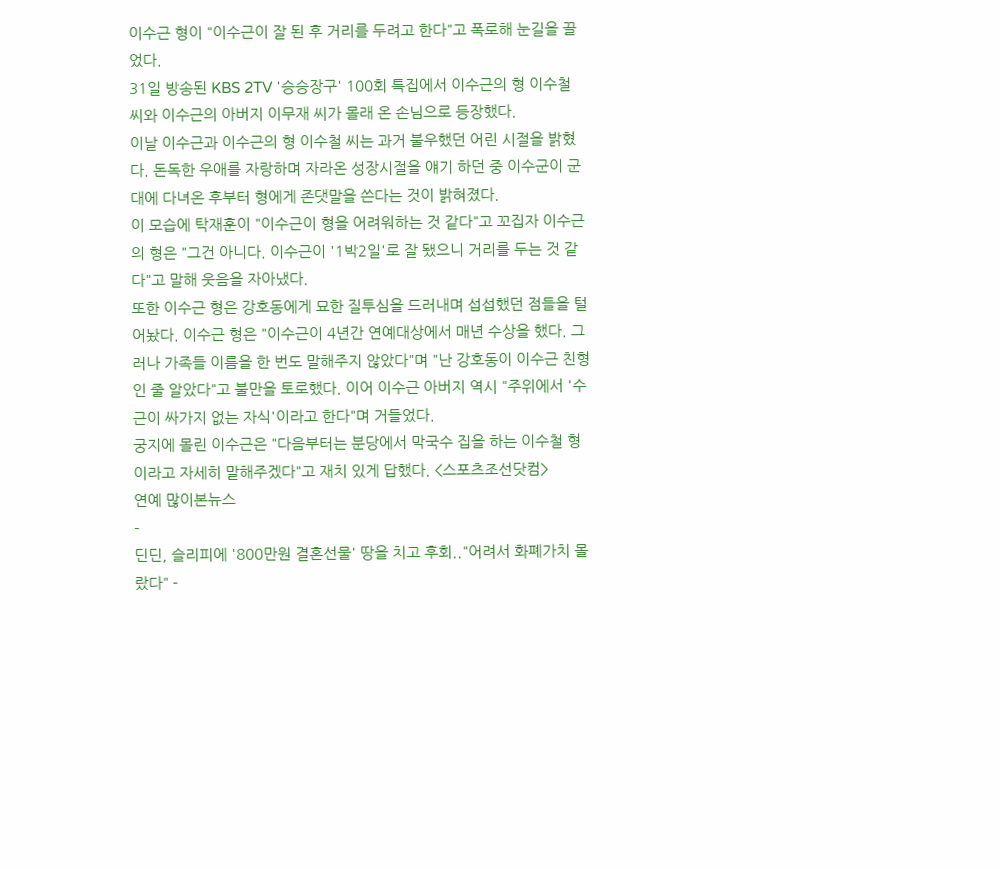이수근 형이 "이수근이 잘 된 후 거리를 두려고 한다"고 폭로해 눈길을 끌었다.
31일 방송된 KBS 2TV '승승장구' 100회 특집에서 이수근의 형 이수철 씨와 이수근의 아버지 이무재 씨가 몰래 온 손님으로 등장했다.
이날 이수근과 이수근의 형 이수철 씨는 과거 불우했던 어린 시절을 밝혔다. 돈독한 우애를 자랑하며 자라온 성장시절을 얘기 하던 중 이수군이 군대에 다녀온 후부터 형에게 존댓말을 쓴다는 것이 밝혀졌다.
이 모습에 탁재훈이 "이수근이 형을 어려워하는 것 같다"고 꼬집자 이수근의 형은 "그건 아니다. 이수근이 '1박2일'로 잘 됐으니 거리를 두는 것 같다"고 말해 웃음을 자아냈다.
또한 이수근 형은 강호동에게 묘한 질투심을 드러내며 섭섭했던 점들을 털어놨다. 이수근 형은 "이수근이 4년간 연예대상에서 매년 수상을 했다. 그러나 가족들 이름을 한 번도 말해주지 않았다"며 "난 강호동이 이수근 친형인 줄 알았다"고 불만을 토로했다. 이어 이수근 아버지 역시 "주위에서 '수근이 싸가지 없는 자식'이라고 한다"며 거들었다.
궁지에 몰린 이수근은 "다음부터는 분당에서 막국수 집을 하는 이수철 형이라고 자세히 말해주겠다"고 재치 있게 답했다. <스포츠조선닷컴>
연예 많이본뉴스
-
딘딘, 슬리피에 '800만원 결혼선물' 땅을 치고 후회.."어려서 화폐가치 몰랐다" -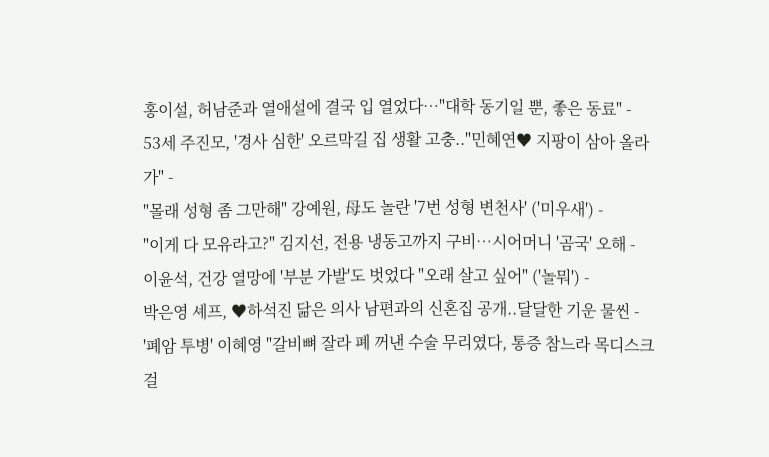홍이설, 허남준과 열애설에 결국 입 열었다…"대학 동기일 뿐, 좋은 동료" -
53세 주진모, '경사 심한' 오르막길 집 생활 고충.."민혜연♥ 지팡이 삼아 올라가" -
"몰래 성형 좀 그만해" 강예원, 母도 놀란 '7번 성형 변천사' ('미우새') -
"이게 다 모유라고?" 김지선, 전용 냉동고까지 구비…시어머니 '곰국' 오해 -
이윤석, 건강 열망에 '부분 가발'도 벗었다 "오래 살고 싶어" ('놀뭐') -
박은영 셰프, ♥하석진 닮은 의사 남편과의 신혼집 공개..달달한 기운 물씬 -
'폐암 투병' 이혜영 "갈비뼈 잘라 폐 꺼낸 수술 무리였다, 통증 참느라 목디스크 걸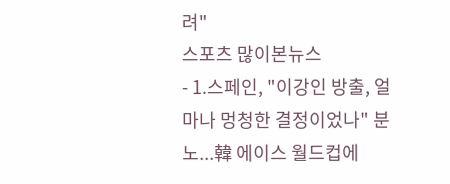려"
스포츠 많이본뉴스
- 1.스페인, "이강인 방출, 얼마나 멍청한 결정이었나" 분노...韓 에이스 월드컵에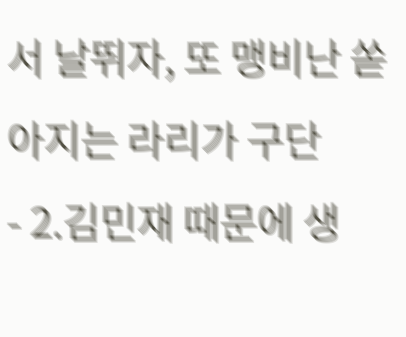서 날뛰자, 또 맹비난 쏟아지는 라리가 구단
- 2.김민재 때문에 생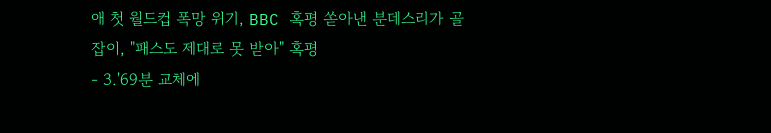애 첫 월드컵 폭망 위기, BBC 혹평 쏟아낸 분데스리가 골잡이, "패스도 제대로 못 받아" 혹평
- 3.'69분 교체에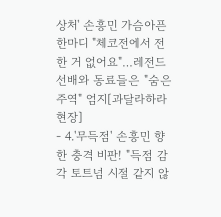상처' 손흥민 가슴아픈 한마디 "체코전에서 전 한 거 없어요"…레전드 선배와 동료들은 "숨은 주역" 엄지[과달라하라 현장]
- 4.'무득점' 손흥민 향한 충격 비판! "득점 감각 토트넘 시절 같지 않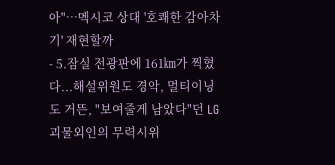아"…멕시코 상대 '호쾌한 감아차기' 재현할까
- 5.잠실 전광판에 161㎞가 찍혔다...해설위원도 경악, 멀티이닝도 거뜬, "보여줄게 남았다"던 LG 괴물외인의 무력시위